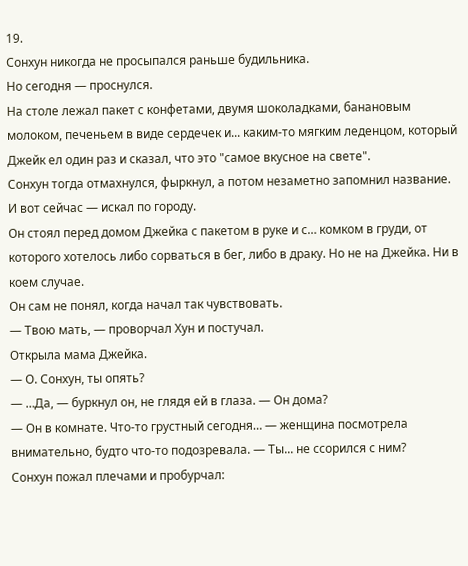19.
Сонхун никогда не просыпался раньше будильника.
Но сегодня — проснулся.
На столе лежал пакет с конфетами, двумя шоколадками, банановым молоком, печеньем в виде сердечек и... каким-то мягким леденцом, который Джейк ел один раз и сказал, что это "самое вкусное на свете".
Сонхун тогда отмахнулся, фыркнул, а потом незаметно запомнил название. И вот сейчас — искал по городу.
Он стоял перед домом Джейка с пакетом в руке и с… комком в груди, от которого хотелось либо сорваться в бег, либо в драку. Но не на Джейка. Ни в коем случае.
Он сам не понял, когда начал так чувствовать.
— Твою мать, — проворчал Хун и постучал.
Открыла мама Джейка.
— О. Сонхун, ты опять?
— …Да, — буркнул он, не глядя ей в глаза. — Он дома?
— Он в комнате. Что-то грустный сегодня… — женщина посмотрела внимательно, будто что-то подозревала. — Ты... не ссорился с ним?
Сонхун пожал плечами и пробурчал: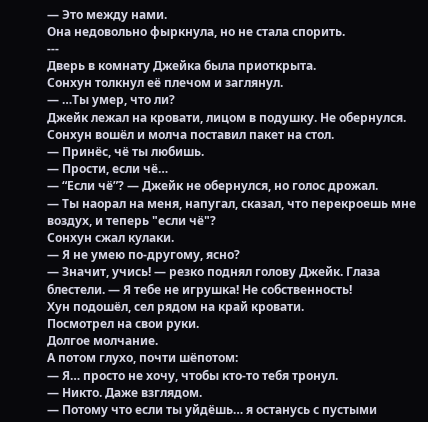— Это между нами.
Она недовольно фыркнула, но не стала спорить.
---
Дверь в комнату Джейка была приоткрыта.
Сонхун толкнул её плечом и заглянул.
— …Ты умер, что ли?
Джейк лежал на кровати, лицом в подушку. Не обернулся.
Сонхун вошёл и молча поставил пакет на стол.
— Принёс, чё ты любишь.
— Прости, если чё…
— “Если чё”? — Джейк не обернулся, но голос дрожал.
— Ты наорал на меня, напугал, сказал, что перекроешь мне воздух, и теперь "если чё"?
Сонхун сжал кулаки.
— Я не умею по-другому, ясно?
— Значит, учись! — резко поднял голову Джейк. Глаза блестели. — Я тебе не игрушка! Не собственность!
Хун подошёл, сел рядом на край кровати.
Посмотрел на свои руки.
Долгое молчание.
А потом глухо, почти шёпотом:
— Я… просто не хочу, чтобы кто-то тебя тронул.
— Никто. Даже взглядом.
— Потому что если ты уйдёшь… я останусь с пустыми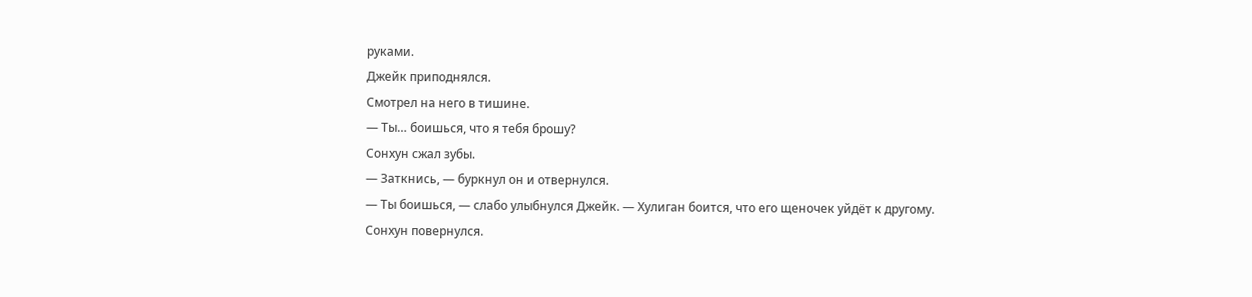руками.
Джейк приподнялся.
Смотрел на него в тишине.
— Ты… боишься, что я тебя брошу?
Сонхун сжал зубы.
— Заткнись, — буркнул он и отвернулся.
— Ты боишься, — слабо улыбнулся Джейк. — Хулиган боится, что его щеночек уйдёт к другому.
Сонхун повернулся.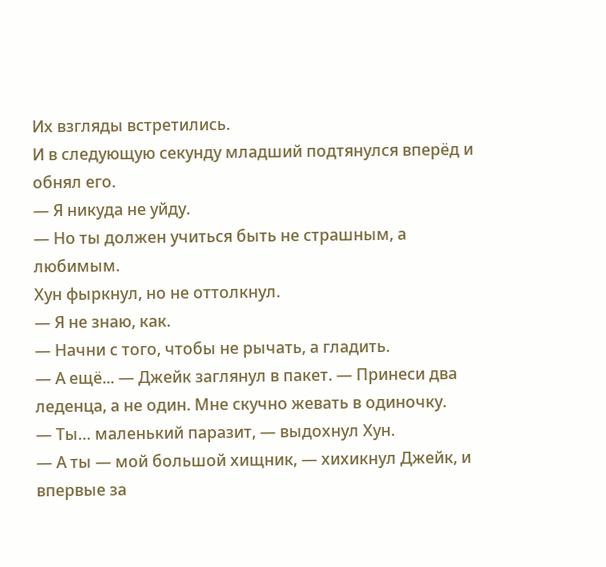Их взгляды встретились.
И в следующую секунду младший подтянулся вперёд и обнял его.
— Я никуда не уйду.
— Но ты должен учиться быть не страшным, а любимым.
Хун фыркнул, но не оттолкнул.
— Я не знаю, как.
— Начни с того, чтобы не рычать, а гладить.
— А ещё... — Джейк заглянул в пакет. — Принеси два леденца, а не один. Мне скучно жевать в одиночку.
— Ты… маленький паразит, — выдохнул Хун.
— А ты — мой большой хищник, — хихикнул Джейк, и впервые за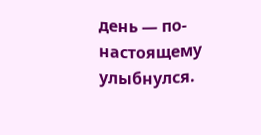день — по-настоящему улыбнулся.